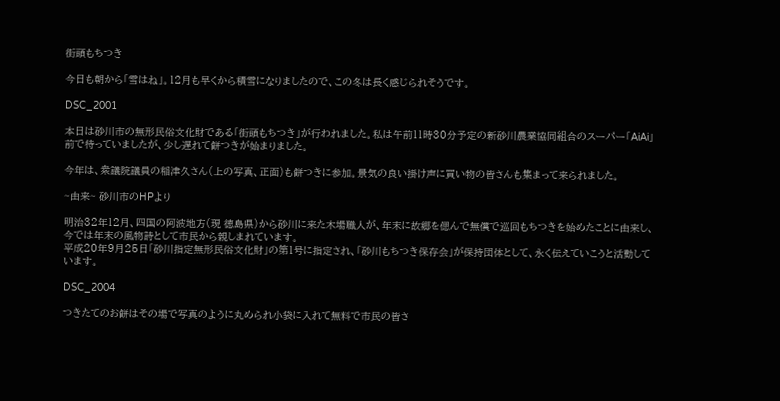街頭もちつき

今日も朝から「雪はね」。12月も早くから積雪になりましたので、この冬は長く感じられそうです。

DSC_2001

本日は砂川市の無形民俗文化財である「街頭もちつき」が行われました。私は午前11時30分予定の新砂川農業協同組合のスーパー「AiAi」前で待っていましたが、少し遅れて餅つきが始まりました。

今年は、衆議院議員の稲津久さん(上の写真、正面)も餅つきに参加。景気の良い掛け声に買い物の皆さんも集まって来られました。

~由来~ 砂川市のHPより

明治32年12月、四国の阿波地方(現 徳島県)から砂川に来た木場職人が、年末に故郷を偲んで無償で巡回もちつきを始めたことに由来し、今では年末の風物詩として市民から親しまれています。
平成20年9月25日「砂川指定無形民俗文化財」の第1号に指定され、「砂川もちつき保存会」が保持団体として、永く伝えていこうと活動しています。

DSC_2004

つきたてのお餅はその場で写真のように丸められ小袋に入れて無料で市民の皆さ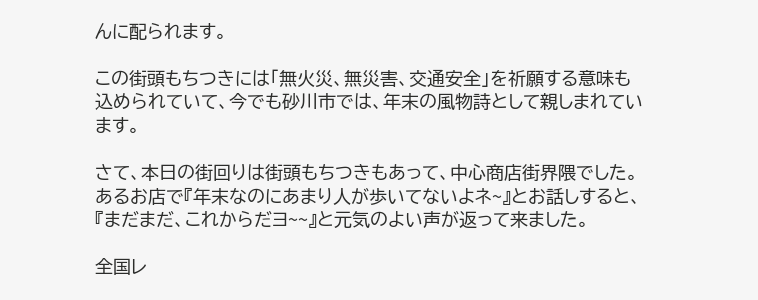んに配られます。

この街頭もちつきには「無火災、無災害、交通安全」を祈願する意味も込められていて、今でも砂川市では、年末の風物詩として親しまれています。

さて、本日の街回りは街頭もちつきもあって、中心商店街界隈でした。あるお店で『年末なのにあまり人が歩いてないよネ~』とお話しすると、『まだまだ、これからだヨ~~』と元気のよい声が返って来ました。

全国レ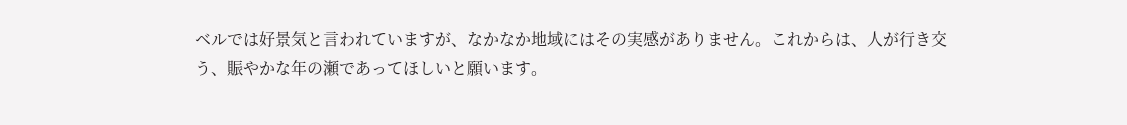ベルでは好景気と言われていますが、なかなか地域にはその実感がありません。これからは、人が行き交う、賑やかな年の瀬であってほしいと願います。